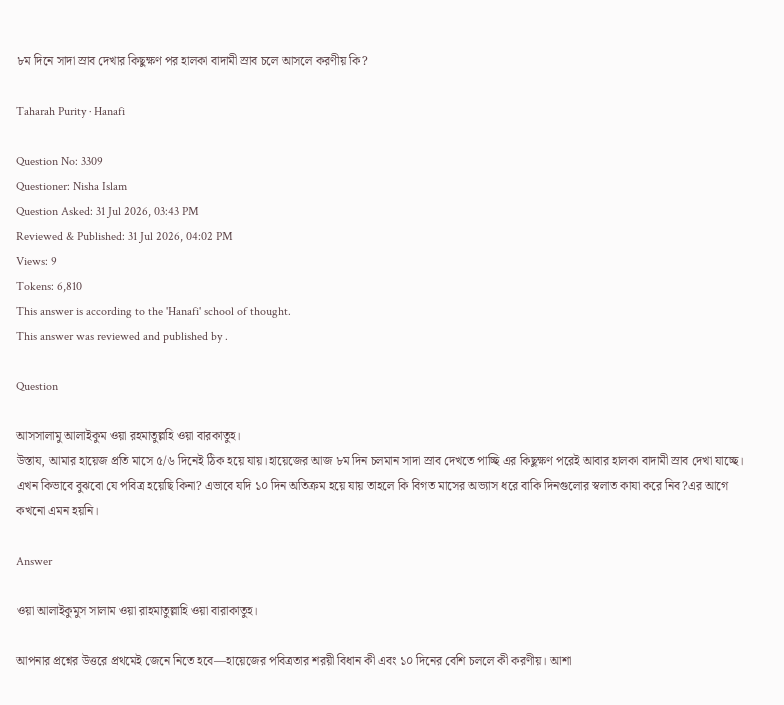৮ম দিনে সাদা স্রাব দেখার কিছুক্ষণ পর হালকা বাদামী স্রাব চলে আসলে করণীয় কি?

Taharah Purity · Hanafi

Question No: 3309
Questioner: Nisha Islam
Question Asked: 31 Jul 2026, 03:43 PM
Reviewed & Published: 31 Jul 2026, 04:02 PM
Views: 9
Tokens: 6,810
This answer is according to the 'Hanafi' school of thought.
This answer was reviewed and published by .

Question

আসসালামু আলাইকুম ওয়া রহমাতুল্লহি ওয়া বারকাতুহ।
উস্তায, আমার হায়েজ প্রতি মাসে ৫/৬ দিনেই ঠিক হয়ে যায়।হায়েজের আজ ৮ম দিন চলমান সাদা স্রাব দেখতে পাচ্ছি এর কিছুক্ষণ পরেই আবার হালকা বাদামী স্রাব দেখা যাচ্ছে। এখন কিভাবে বুঝবো যে পবিত্র হয়েছি কিনা? এভাবে যদি ১০ দিন অতিক্রম হয়ে যায় তাহলে কি বিগত মাসের অভ্যাস ধরে বাকি দিনগুলোর স্বলাত কাযা করে নিব?এর আগে কখনো এমন হয়নি।

Answer

ওয়া আলাইকুমুস সালাম ওয়া রাহমাতুল্লাহি ওয়া বারাকাতুহ।

আপনার প্রশ্নের উত্তরে প্রথমেই জেনে নিতে হবে—হায়েজের পবিত্রতার শরয়ী বিধান কী এবং ১০ দিনের বেশি চললে কী করণীয়। আশা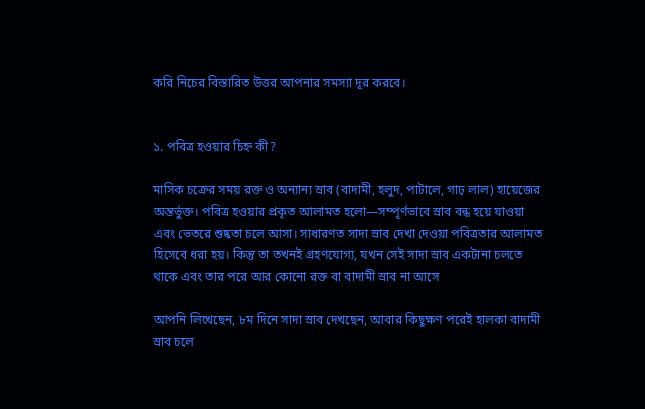করি নিচের বিস্তারিত উত্তর আপনার সমস্যা দূর করবে।


১. পবিত্র হওয়ার চিহ্ন কী?

মাসিক চক্রের সময় রক্ত ও অন্যান্য স্রাব (বাদামী, হলুদ, পাটালে, গাঢ় লাল) হায়েজের অন্তর্ভুক্ত। পবিত্র হওয়ার প্রকৃত আলামত হলো—সম্পূর্ণভাবে স্রাব বন্ধ হয়ে যাওয়া এবং ভেতরে শুষ্কতা চলে আসা। সাধারণত সাদা স্রাব দেখা দেওয়া পবিত্রতার আলামত হিসেবে ধরা হয়। কিন্তু তা তখনই গ্রহণযোগ্য, যখন সেই সাদা স্রাব একটানা চলতে থাকে এবং তার পরে আর কোনো রক্ত বা বাদামী স্রাব না আসে

আপনি লিখেছেন, ৮ম দিনে সাদা স্রাব দেখছেন, আবার কিছুক্ষণ পরেই হালকা বাদামী স্রাব চলে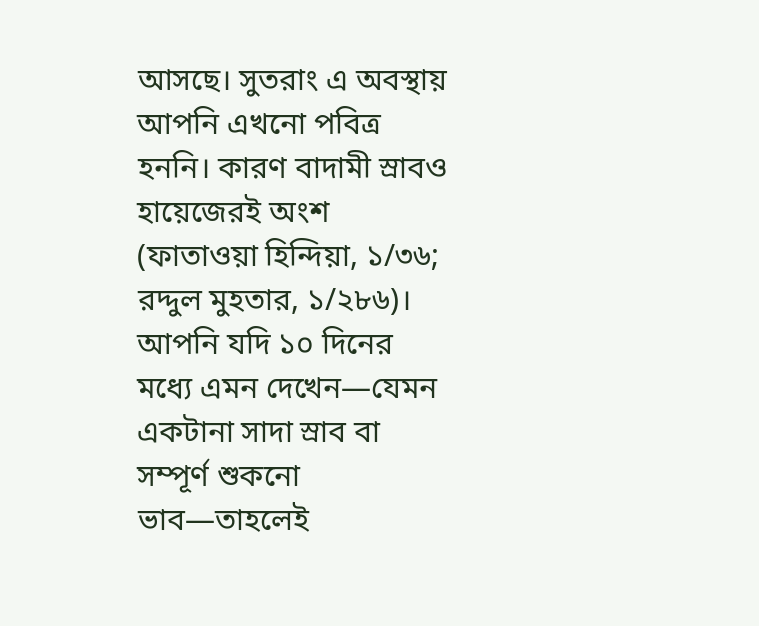আসছে। সুতরাং এ অবস্থায় আপনি এখনো পবিত্র হননি। কারণ বাদামী স্রাবও হায়েজেরই অংশ (ফাতাওয়া হিন্দিয়া, ১/৩৬; রদ্দুল মুহতার, ১/২৮৬)। আপনি যদি ১০ দিনের মধ্যে এমন দেখেন—যেমন একটানা সাদা স্রাব বা সম্পূর্ণ শুকনো ভাব—তাহলেই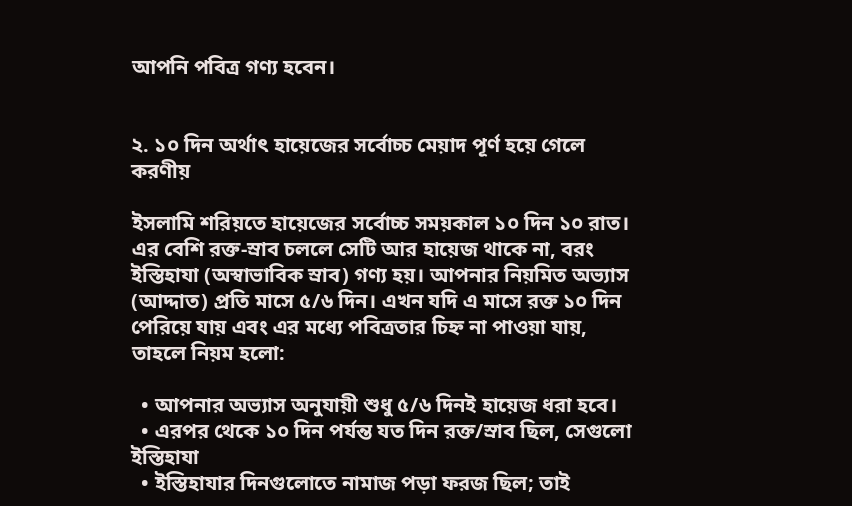আপনি পবিত্র গণ্য হবেন।


২. ১০ দিন অর্থাৎ হায়েজের সর্বোচ্চ মেয়াদ পূর্ণ হয়ে গেলে করণীয়

ইসলামি শরিয়তে হায়েজের সর্বোচ্চ সময়কাল ১০ দিন ১০ রাত। এর বেশি রক্ত-স্রাব চললে সেটি আর হায়েজ থাকে না, বরং ইস্তিহাযা (অস্বাভাবিক স্রাব) গণ্য হয়। আপনার নিয়মিত অভ্যাস (আদ্দাত) প্রতি মাসে ৫/৬ দিন। এখন যদি এ মাসে রক্ত ১০ দিন পেরিয়ে যায় এবং এর মধ্যে পবিত্রতার চিহ্ন না পাওয়া যায়, তাহলে নিয়ম হলো:

  • আপনার অভ্যাস অনুযায়ী শুধু ৫/৬ দিনই হায়েজ ধরা হবে।
  • এরপর থেকে ১০ দিন পর্যন্ত যত দিন রক্ত/স্রাব ছিল, সেগুলো ইস্তিহাযা
  • ইস্তিহাযার দিনগুলোতে নামাজ পড়া ফরজ ছিল; তাই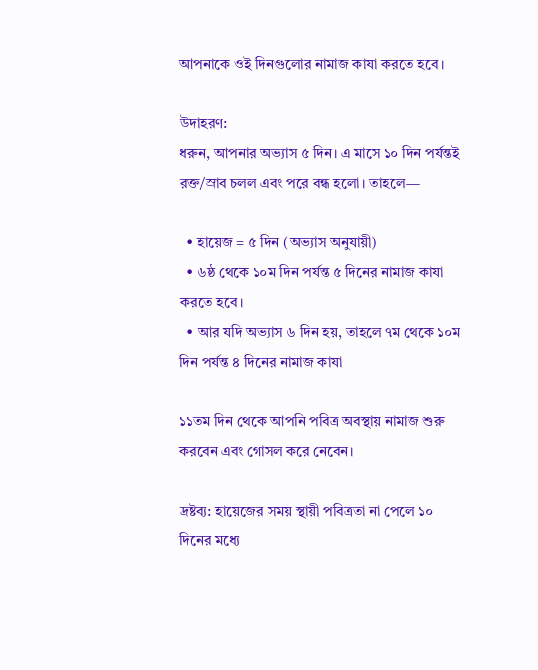আপনাকে ওই দিনগুলোর নামাজ কাযা করতে হবে।

উদাহরণ:
ধরুন, আপনার অভ্যাস ৫ দিন। এ মাসে ১০ দিন পর্যন্তই রক্ত/স্রাব চলল এবং পরে বন্ধ হলো। তাহলে—

  • হায়েজ = ৫ দিন (অভ্যাস অনুযায়ী)
  • ৬ষ্ঠ থেকে ১০ম দিন পর্যন্ত ৫ দিনের নামাজ কাযা করতে হবে।
  • আর যদি অভ্যাস ৬ দিন হয়, তাহলে ৭ম থেকে ১০ম দিন পর্যন্ত ৪ দিনের নামাজ কাযা

১১তম দিন থেকে আপনি পবিত্র অবস্থায় নামাজ শুরু করবেন এবং গোসল করে নেবেন।

দ্রষ্টব্য: হায়েজের সময় স্থায়ী পবিত্রতা না পেলে ১০ দিনের মধ্যে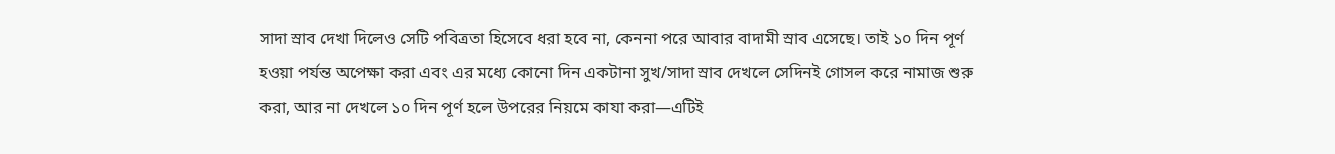সাদা স্রাব দেখা দিলেও সেটি পবিত্রতা হিসেবে ধরা হবে না, কেননা পরে আবার বাদামী স্রাব এসেছে। তাই ১০ দিন পূর্ণ হওয়া পর্যন্ত অপেক্ষা করা এবং এর মধ্যে কোনো দিন একটানা সুখ/সাদা স্রাব দেখলে সেদিনই গোসল করে নামাজ শুরু করা, আর না দেখলে ১০ দিন পূর্ণ হলে উপরের নিয়মে কাযা করা—এটিই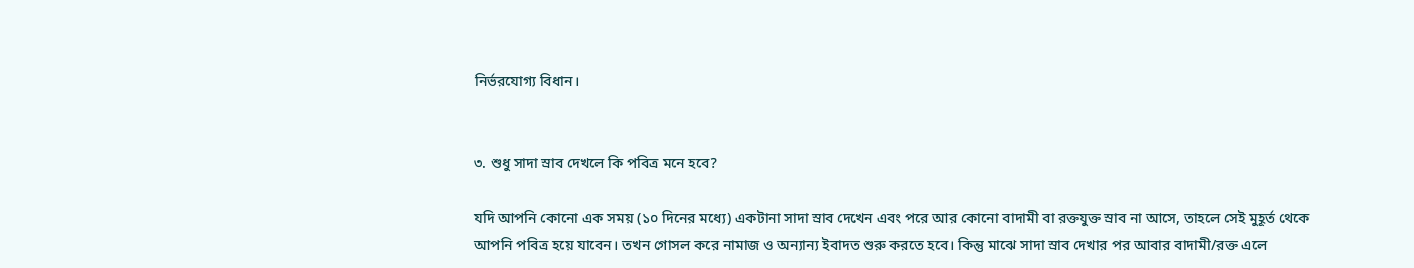নির্ভরযোগ্য বিধান।


৩. শুধু সাদা স্রাব দেখলে কি পবিত্র মনে হবে?

যদি আপনি কোনো এক সময় (১০ দিনের মধ্যে) একটানা সাদা স্রাব দেখেন এবং পরে আর কোনো বাদামী বা রক্তযুক্ত স্রাব না আসে, তাহলে সেই মুহূর্ত থেকে আপনি পবিত্র হয়ে যাবেন। তখন গোসল করে নামাজ ও অন্যান্য ইবাদত শুরু করতে হবে। কিন্তু মাঝে সাদা স্রাব দেখার পর আবার বাদামী/রক্ত এলে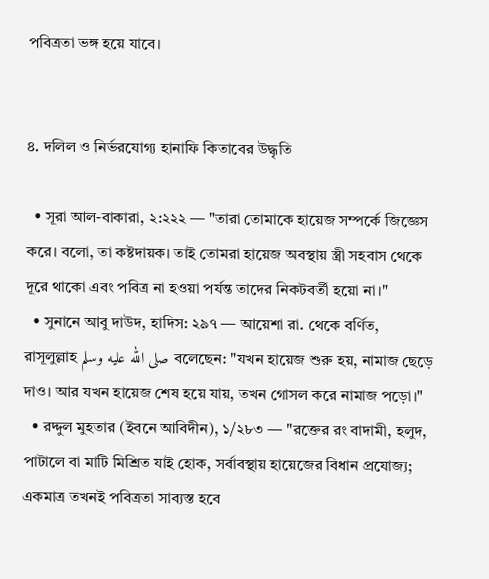পবিত্রতা ভঙ্গ হয়ে যাবে।


৪. দলিল ও নির্ভরযোগ্য হানাফি কিতাবের উদ্ধৃতি

  • সূরা আল-বাকারা, ২:২২২ — "তারা তোমাকে হায়েজ সম্পর্কে জিজ্ঞেস করে। বলো, তা কষ্টদায়ক। তাই তোমরা হায়েজ অবস্থায় স্ত্রী সহবাস থেকে দূরে থাকো এবং পবিত্র না হওয়া পর্যন্ত তাদের নিকটবর্তী হয়ো না।"
  • সুনানে আবু দাউদ, হাদিস: ২৯৭ — আয়েশা রা. থেকে বর্ণিত, রাসূলুল্লাহ صلى الله عليه وسلم বলেছেন: "যখন হায়েজ শুরু হয়, নামাজ ছেড়ে দাও। আর যখন হায়েজ শেষ হয়ে যায়, তখন গোসল করে নামাজ পড়ো।"
  • রদ্দুল মুহতার (ইবনে আবিদীন), ১/২৮৩ — "রক্তের রং বাদামী, হলুদ, পাটালে বা মাটি মিশ্রিত যাই হোক, সর্বাবস্থায় হায়েজের বিধান প্রযোজ্য; একমাত্র তখনই পবিত্রতা সাব্যস্ত হবে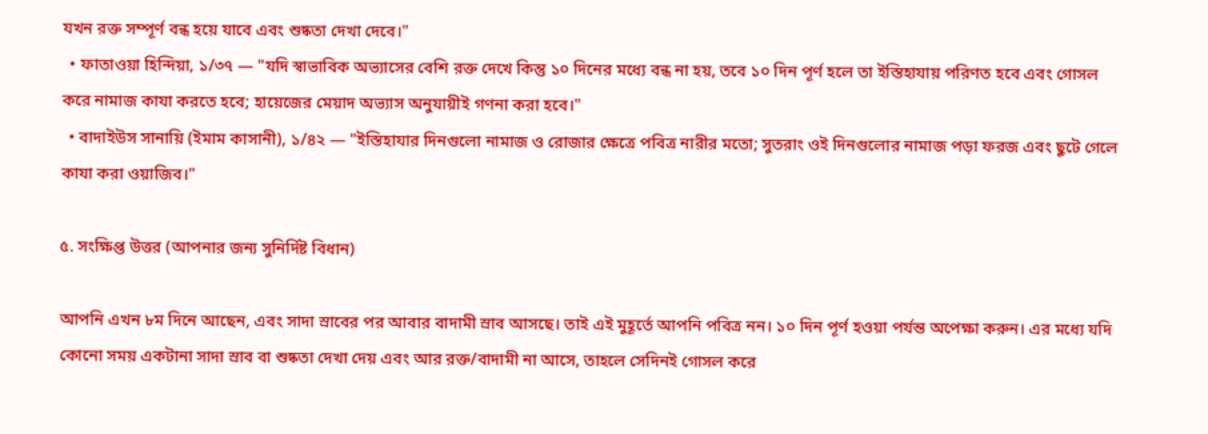যখন রক্ত সম্পূর্ণ বন্ধ হয়ে যাবে এবং শুষ্কতা দেখা দেবে।"
  • ফাতাওয়া হিন্দিয়া, ১/৩৭ — "যদি স্বাভাবিক অভ্যাসের বেশি রক্ত দেখে কিন্তু ১০ দিনের মধ্যে বন্ধ না হয়, তবে ১০ দিন পূর্ণ হলে তা ইস্তিহাযায় পরিণত হবে এবং গোসল করে নামাজ কাযা করতে হবে; হায়েজের মেয়াদ অভ্যাস অনুযায়ীই গণনা করা হবে।"
  • বাদাইউস সানায়ি (ইমাম কাসানী), ১/৪২ — "ইস্তিহাযার দিনগুলো নামাজ ও রোজার ক্ষেত্রে পবিত্র নারীর মতো; সুতরাং ওই দিনগুলোর নামাজ পড়া ফরজ এবং ছুটে গেলে কাযা করা ওয়াজিব।"

৫. সংক্ষিপ্ত উত্তর (আপনার জন্য সুনির্দিষ্ট বিধান)

আপনি এখন ৮ম দিনে আছেন, এবং সাদা স্রাবের পর আবার বাদামী স্রাব আসছে। তাই এই মুহূর্তে আপনি পবিত্র নন। ১০ দিন পূর্ণ হওয়া পর্যন্ত অপেক্ষা করুন। এর মধ্যে যদি কোনো সময় একটানা সাদা স্রাব বা শুষ্কতা দেখা দেয় এবং আর রক্ত/বাদামী না আসে, তাহলে সেদিনই গোসল করে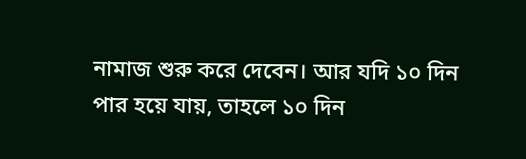নামাজ শুরু করে দেবেন। আর যদি ১০ দিন পার হয়ে যায়, তাহলে ১০ দিন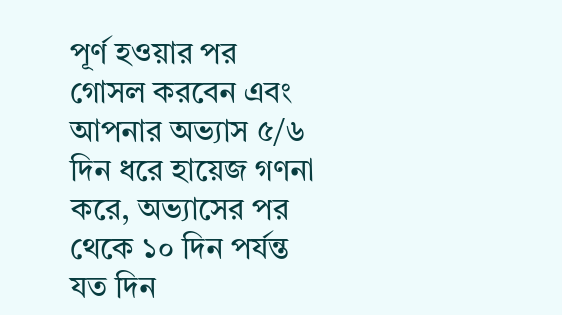পূর্ণ হওয়ার পর গোসল করবেন এবং আপনার অভ্যাস ৫/৬ দিন ধরে হায়েজ গণনা করে, অভ্যাসের পর থেকে ১০ দিন পর্যন্ত যত দিন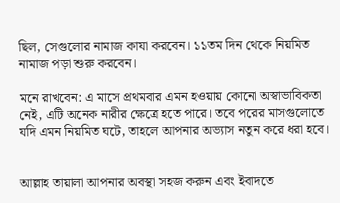ছিল, সেগুলোর নামাজ কাযা করবেন। ১১তম দিন থেকে নিয়মিত নামাজ পড়া শুরু করবেন।

মনে রাখবেন: এ মাসে প্রথমবার এমন হওয়ায় কোনো অস্বাভাবিকতা নেই, এটি অনেক নারীর ক্ষেত্রে হতে পারে। তবে পরের মাসগুলোতে যদি এমন নিয়মিত ঘটে, তাহলে আপনার অভ্যাস নতুন করে ধরা হবে।


আল্লাহ তায়ালা আপনার অবস্থা সহজ করুন এবং ইবাদতে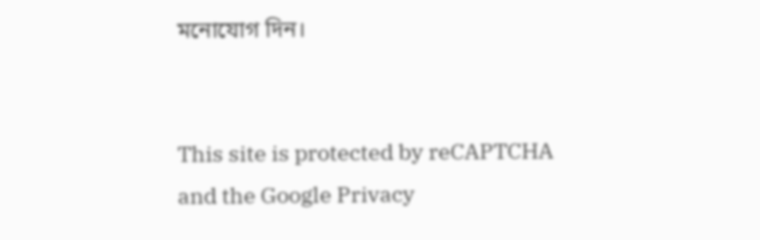মনোযোগ দিন।


This site is protected by reCAPTCHA and the Google Privacy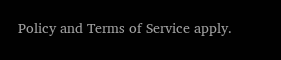Policy and Terms of Service apply.